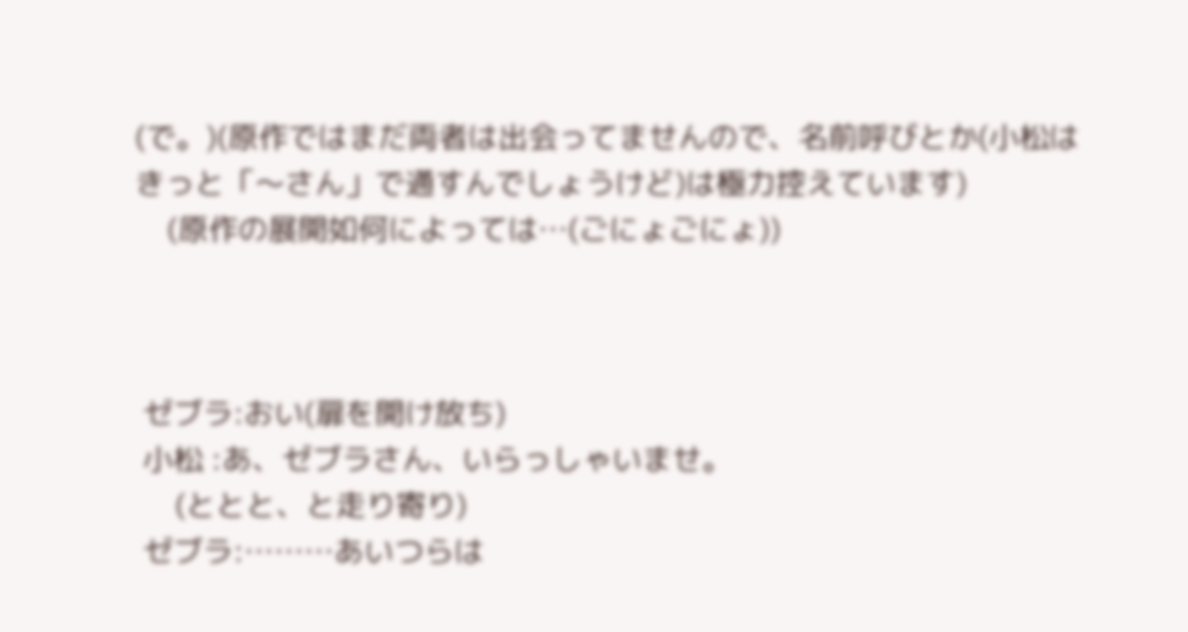(で。)(原作ではまだ両者は出会ってませんので、名前呼びとか(小松はきっと「〜さん」で通すんでしょうけど)は極力控えています)
    (原作の展開如何によっては…(ごにょごにょ))



 ゼブラ:おい(扉を開け放ち)
 小松 :あ、ゼブラさん、いらっしゃいませ。
     (ととと、と走り寄り)
 ゼブラ:………あいつらは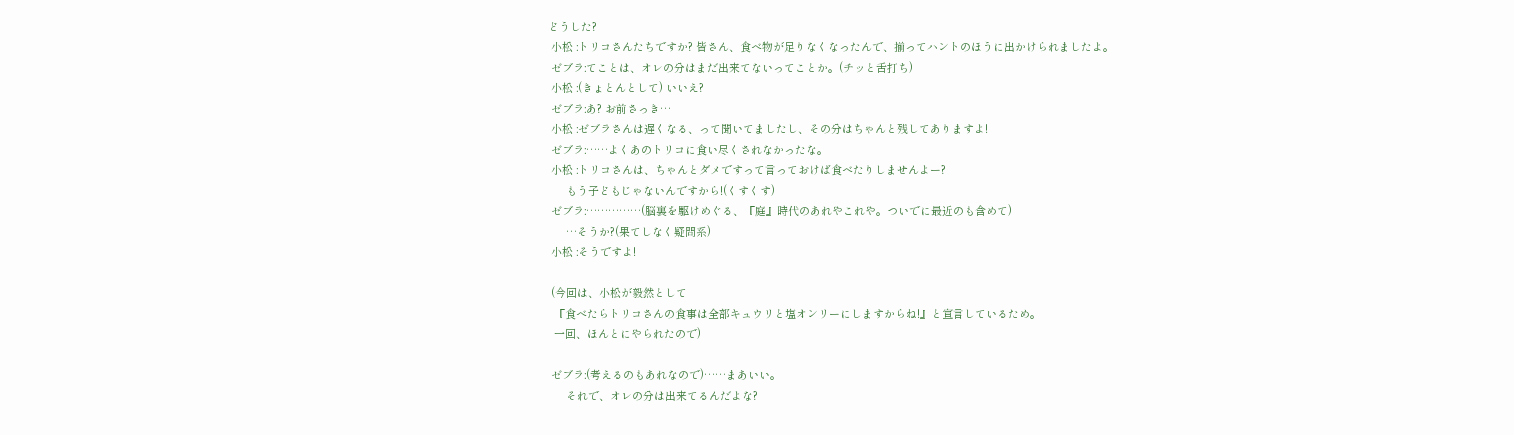どうした?
 小松 :トリコさんたちですか? 皆さん、食べ物が足りなくなったんで、揃ってハントのほうに出かけられましたよ。
 ゼブラ:てことは、オレの分はまだ出来てないってことか。(チッと舌打ち)
 小松 :(きょとんとして) いいえ?
 ゼブラ:あ? お前さっき…
 小松 :ゼブラさんは遅くなる、って聞いてましたし、その分はちゃんと残してありますよ!
 ゼブラ:……よくあのトリコに食い尽くされなかったな。
 小松 :トリコさんは、ちゃんとダメですって言っておけば食べたりしませんよー?
      もう子どもじゃないんですから!(くすくす)
 ゼブラ:……………(脳裏を駆けめぐる、『庭』時代のあれやこれや。ついでに最近のも含めて)
      …そうか?(果てしなく疑問系)
 小松 :そうですよ!

 (今回は、小松が毅然として
  『食べたらトリコさんの食事は全部キュウリと塩オンリーにしますからね!』と宣言しているため。
  一回、ほんとにやられたので)

 ゼブラ:(考えるのもあれなので)……まあいい。
      それで、オレの分は出来てるんだよな?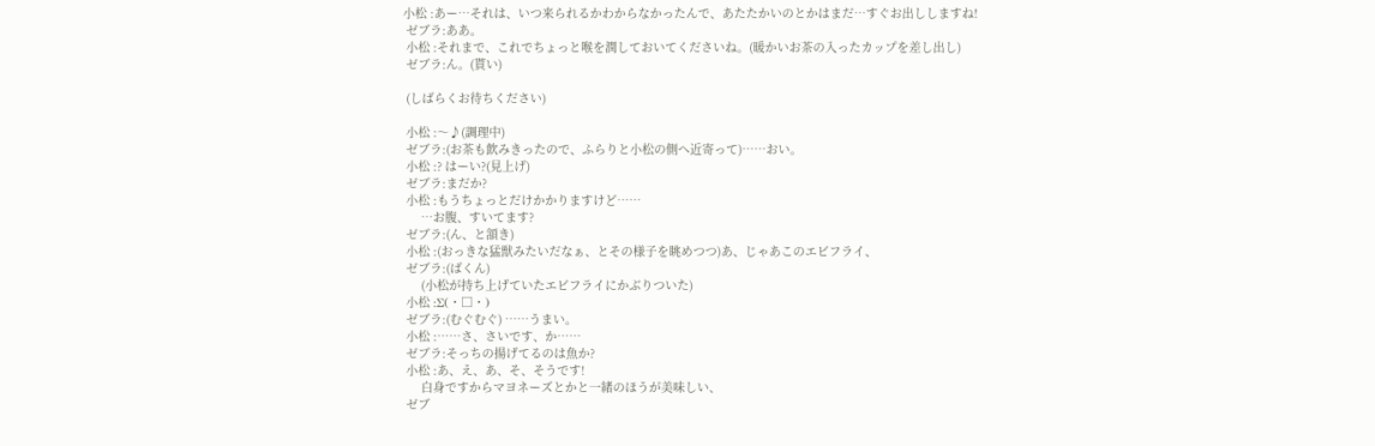小松 :あー…それは、いつ来られるかわからなかったんで、あたたかいのとかはまだ…すぐお出ししますね!
 ゼブラ:ああ。
 小松 :それまで、これでちょっと喉を潤しておいてくださいね。(暖かいお茶の入ったカップを差し出し)
 ゼブラ:ん。(貰い)

 (しばらくお待ちください)

 小松 :〜♪(調理中)
 ゼブラ:(お茶も飲みきったので、ふらりと小松の側へ近寄って)……おい。
 小松 :? はーい?(見上げ)
 ゼブラ:まだか?
 小松 :もうちょっとだけかかりますけど……
      …お腹、すいてます?
 ゼブラ:(ん、と頷き)
 小松 :(おっきな猛獣みたいだなぁ、とその様子を眺めつつ)あ、じゃあこのエビフライ、
 ゼブラ:(ばくん)
      (小松が持ち上げていたエビフライにかぶりついた)
 小松 :Σ(・□・)
 ゼブラ:(むぐむぐ) ……うまい。
 小松 :……さ、さいです、か……
 ゼブラ:そっちの揚げてるのは魚か?
 小松 :あ、え、あ、そ、そうです!
      白身ですからマヨネーズとかと一緒のほうが美味しい、
 ゼブ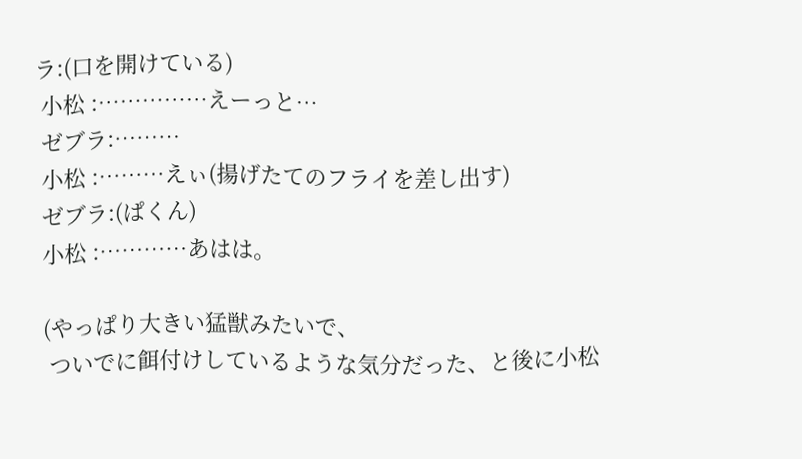ラ:(口を開けている)
 小松 :……………えーっと…
 ゼブラ:………
 小松 :………えぃ(揚げたてのフライを差し出す)
 ゼブラ:(ぱくん)
 小松 :…………あはは。

 (やっぱり大きい猛獣みたいで、
  ついでに餌付けしているような気分だった、と後に小松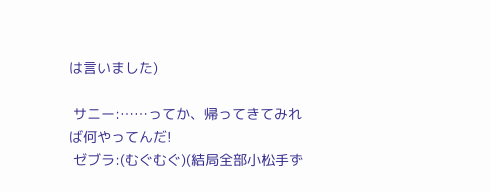は言いました)

 サニー:……ってか、帰ってきてみれば何やってんだ!
 ゼブラ:(むぐむぐ)(結局全部小松手ず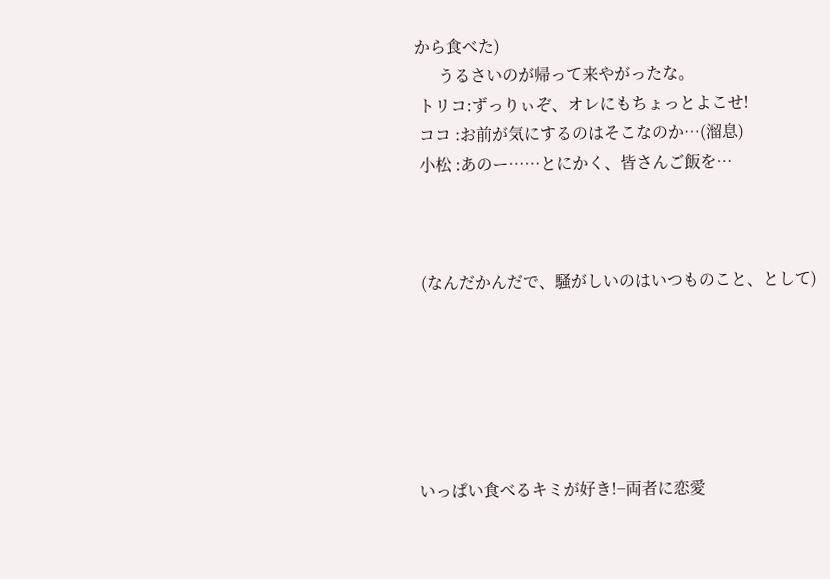から食べた)
      うるさいのが帰って来やがったな。
 トリコ:ずっりぃぞ、オレにもちょっとよこせ!
 ココ :お前が気にするのはそこなのか…(溜息)
 小松 :あのー……とにかく、皆さんご飯を…



 (なんだかんだで、騒がしいのはいつものこと、として)






いっぱい食べるキミが好き!−両者に恋愛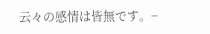云々の感情は皆無です。−